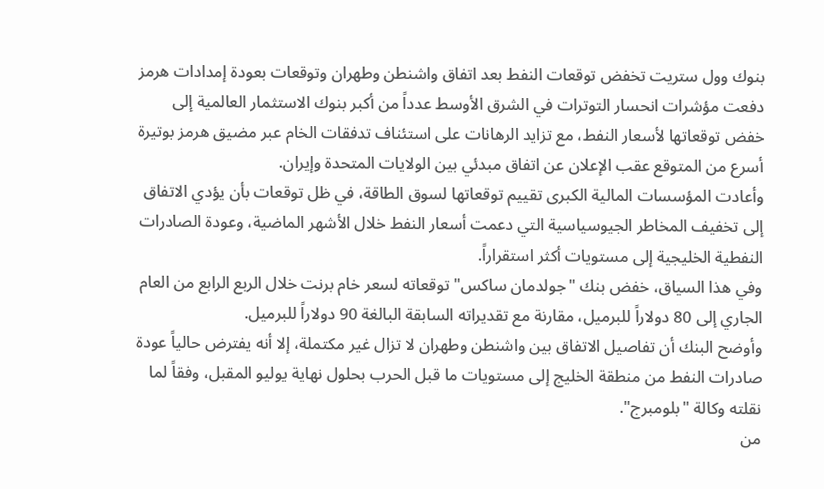بنوك وول ستريت تخفض توقعات النفط بعد اتفاق واشنطن وطهران وتوقعات بعودة إمدادات هرمز
دفعت مؤشرات انحسار التوترات في الشرق الأوسط عدداً من أكبر بنوك الاستثمار العالمية إلى خفض توقعاتها لأسعار النفط، مع تزايد الرهانات على استئناف تدفقات الخام عبر مضيق هرمز بوتيرة أسرع من المتوقع عقب الإعلان عن اتفاق مبدئي بين الولايات المتحدة وإيران.
وأعادت المؤسسات المالية الكبرى تقييم توقعاتها لسوق الطاقة، في ظل توقعات بأن يؤدي الاتفاق إلى تخفيف المخاطر الجيوسياسية التي دعمت أسعار النفط خلال الأشهر الماضية، وعودة الصادرات النفطية الخليجية إلى مستويات أكثر استقراراً.
وفي هذا السياق، خفض بنك "جولدمان ساكس" توقعاته لسعر خام برنت خلال الربع الرابع من العام الجاري إلى 80 دولاراً للبرميل، مقارنة مع تقديراته السابقة البالغة 90 دولاراً للبرميل.
وأوضح البنك أن تفاصيل الاتفاق بين واشنطن وطهران لا تزال غير مكتملة، إلا أنه يفترض حالياً عودة صادرات النفط من منطقة الخليج إلى مستويات ما قبل الحرب بحلول نهاية يوليو المقبل، وفقاً لما نقلته وكالة "بلومبرج".
من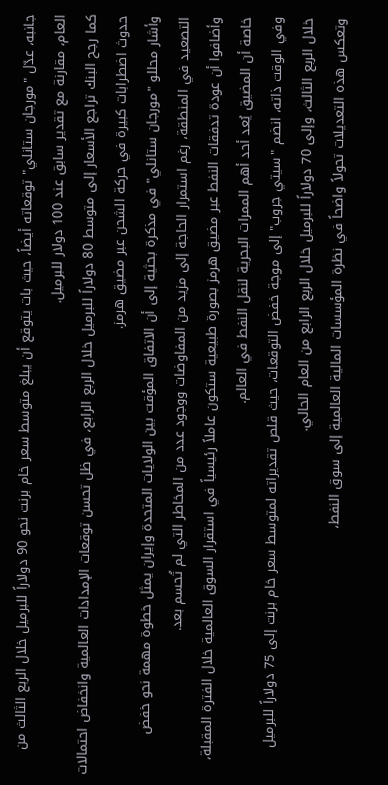جانبه، عدّل "مورجان ستانلي" توقعاته أيضاً، حيث بات يتوقع أن يبلغ متوسط سعر خام برنت نحو 90 دولاراً للبرميل خلال الربع الثالث من العام، مقارنة مع تقدير سابق عند 100 دولار للبرميل.
كما رجح البنك تراجع الأسعار إلى متوسط 80 دولاراً للبرميل خلال الربع الرابع، في ظل تحسن توقعات الإمدادات العالمية وانخفاض احتمالات حدوث اضطرابات كبيرة في حركة الشحن عبر مضيق هرمز.
وأشار محللو "مورجان ستانلي" في مذكرة بحثية إلى أن الاتفاق المؤقت بين الولايات المتحدة وإيران يمثل خطوة مهمة نحو خفض التصعيد في المنطقة، رغم استمرار الحاجة إلى مزيد من المفاوضات ووجود عدد من المخاطر التي لم تُحسم بعد.
وأضافوا أن عودة تدفقات النفط عبر مضيق هرمز بصورة طبيعية ستكون عاملاً رئيسياً في استقرار السوق العالمية خلال الفترة المقبلة، خاصة أن المضيق يُعد أحد أهم الممرات البحرية لنقل النفط في العالم.
وفي الوقت ذاته، انضم "سيتي جروب" إلى موجة خفض التوقعات، حيث قلص تقديراته لمتوسط سعر خام برنت إلى 75 دولاراً للبرميل خلال الربع الثالث، وإلى 70 دولاراً للبرميل خلال الربع الرابع من العام الحالي.
وتعكس هذه التعديلات تحولاً واضحاً في نظرة المؤسسات المالية العالمية إلى سوق النفط،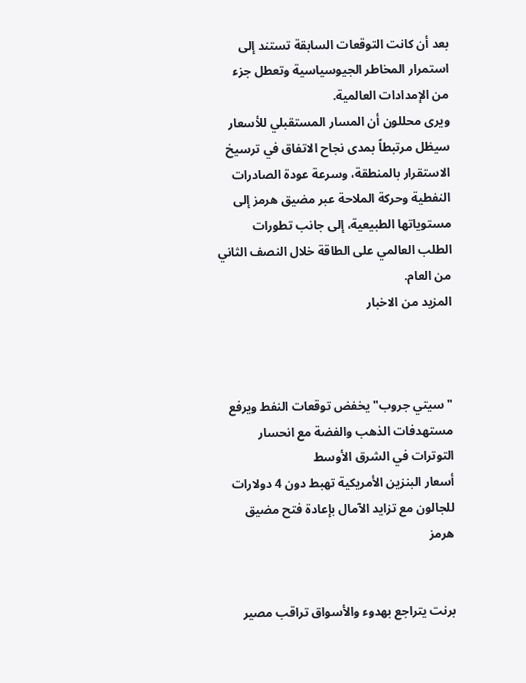بعد أن كانت التوقعات السابقة تستند إلى استمرار المخاطر الجيوسياسية وتعطل جزء من الإمدادات العالمية.
ويرى محللون أن المسار المستقبلي للأسعار سيظل مرتبطاً بمدى نجاح الاتفاق في ترسيخ الاستقرار بالمنطقة، وسرعة عودة الصادرات النفطية وحركة الملاحة عبر مضيق هرمز إلى مستوياتها الطبيعية، إلى جانب تطورات الطلب العالمي على الطاقة خلال النصف الثاني من العام.
المزيد من الاخبار



"سيتي جروب" يخفض توقعات النفط ويرفع مستهدفات الذهب والفضة مع انحسار التوترات في الشرق الأوسط
أسعار البنزين الأمريكية تهبط دون 4 دولارات للجالون مع تزايد الآمال بإعادة فتح مضيق هرمز


برنت يتراجع بهدوء والأسواق تراقب مصير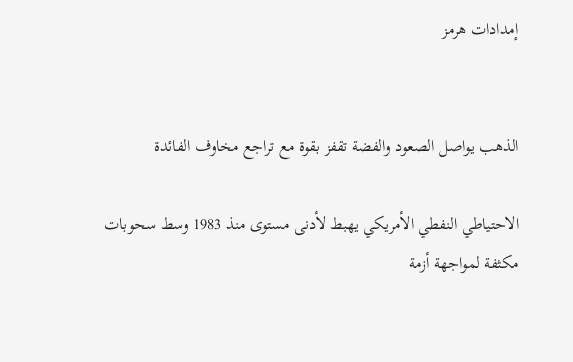إمدادات هرمز


الذهب يواصل الصعود والفضة تقفز بقوة مع تراجع مخاوف الفائدة

الاحتياطي النفطي الأمريكي يهبط لأدنى مستوى منذ 1983 وسط سحوبات مكثفة لمواجهة أزمة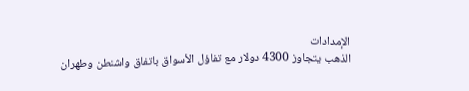الإمدادات
الذهب يتجاوز 4300 دولار مع تفاؤل الأسواق باتفاق واشنطن وطهران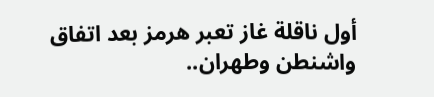أول ناقلة غاز تعبر هرمز بعد اتفاق واشنطن وطهران..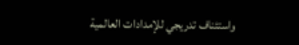واستئناف تدريجي للإمدادات العالمية